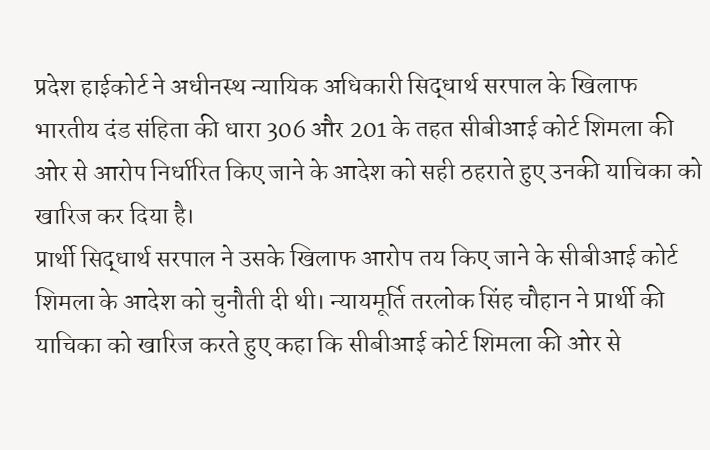प्रदेश हाईकोर्ट ने अधीनस्थ न्यायिक अधिकारी सिद्धार्थ सरपाल के खिलाफ भारतीय दंड संहिता की धारा 306 और 201 के तहत सीबीआई कोर्ट शिमला की ओर से आरोप निर्धारित किए जाने के आदेश को सही ठहराते हुए उनकी याचिका को खारिज कर दिया है।
प्रार्थी सिद्धार्थ सरपाल ने उसके खिलाफ आरोप तय किए जाने के सीबीआई कोर्ट शिमला के आदेश को चुनौती दी थी। न्यायमूर्ति तरलोक सिंह चौहान ने प्रार्थी की याचिका को खारिज करते हुए कहा कि सीबीआई कोर्ट शिमला की ओर से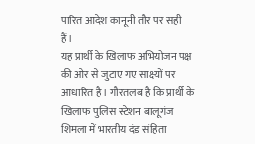पारित आदेश कानूनी तौर पर सही हैं।
यह प्रार्थी के खिलाफ अभियोजन पक्ष की ओर से जुटाए गए साक्ष्यों पर आधारित है। गौरतलब है कि प्रार्थी के खिलाफ पुलिस स्टेशन बालूगंज शिमला में भारतीय दंड संहिता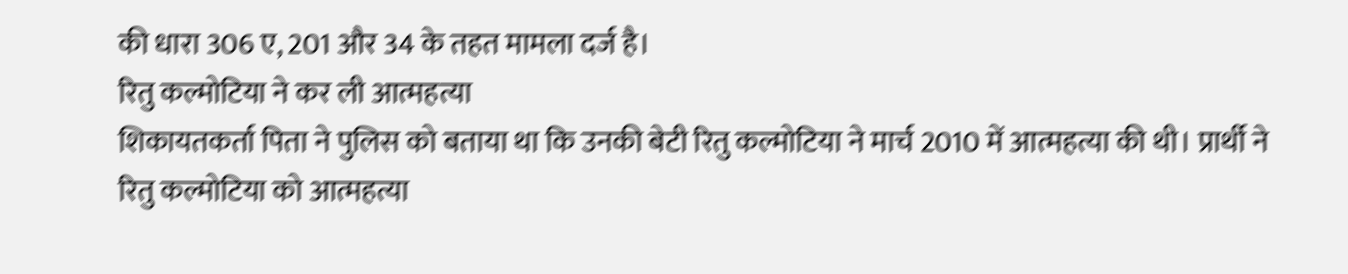की धारा 306 ए, 201 और 34 के तहत मामला दर्ज है।
रितु कल्मोटिया ने कर ली आत्महत्या
शिकायतकर्ता पिता ने पुलिस को बताया था कि उनकी बेटी रितु कल्मोटिया ने मार्च 2010 में आत्महत्या की थी। प्रार्थी ने रितु कल्मोटिया को आत्महत्या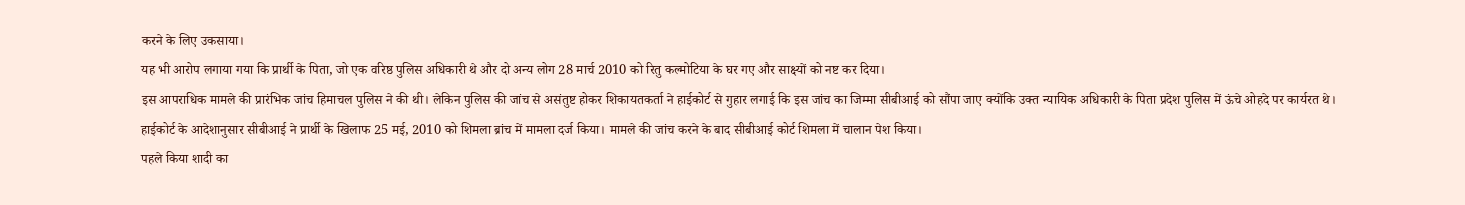करने के लिए उकसाया।
यह भी आरोप लगाया गया कि प्रार्थी के पिता, जो एक वरिष्ठ पुलिस अधिकारी थे और दो अन्य लोग 28 मार्च 2010 को रितु कल्मोटिया के घर गए और साक्ष्यों को नष्ट कर दिया।
इस आपराधिक मामले की प्रारंभिक जांच हिमाचल पुलिस ने की थी। लेकिन पुलिस की जांच से असंतुष्ट होकर शिकायतकर्ता ने हाईकोर्ट से गुहार लगाई कि इस जांच का जिम्मा सीबीआई को सौंपा जाए क्योंकि उक्त न्यायिक अधिकारी के पिता प्रदेश पुलिस में ऊंचे ओहदे पर कार्यरत थे।
हाईकोर्ट के आदेशानुसार सीबीआई ने प्रार्थी के खिलाफ 25 मई, 2010 को शिमला ब्रांच में मामला दर्ज किया। मामले की जांच करने के बाद सीबीआई कोर्ट शिमला में चालान पेश किया।
पहले किया शादी का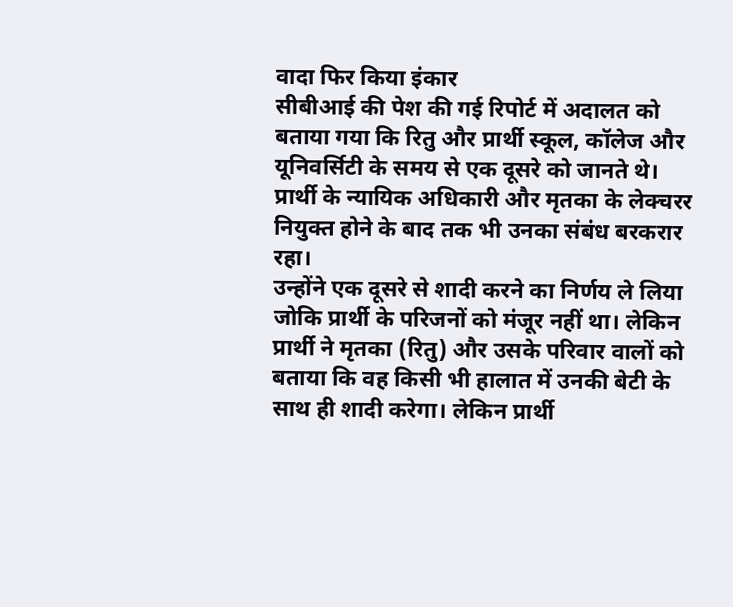वादा फिर किया इंकार
सीबीआई की पेश की गई रिपोर्ट में अदालत को बताया गया कि रितु और प्रार्थी स्कूल, कॉलेज और यूनिवर्सिटी के समय से एक दूसरे को जानते थे। प्रार्थी के न्यायिक अधिकारी और मृतका के लेक्चरर नियुक्त होने के बाद तक भी उनका संबंध बरकरार रहा।
उन्होंने एक दूसरे से शादी करने का निर्णय ले लिया जोकि प्रार्थी के परिजनों को मंजूर नहीं था। लेकिन प्रार्थी ने मृतका (रितु) और उसके परिवार वालों को बताया कि वह किसी भी हालात में उनकी बेटी के साथ ही शादी करेगा। लेकिन प्रार्थी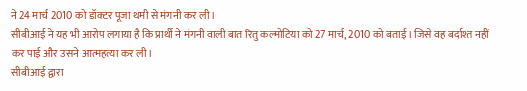ने 24 मार्च 2010 को डॉक्टर पूजा थमी से मंगनी कर ली।
सीबीआई ने यह भी आरोप लगाया है कि प्रार्थी ने मंगनी वाली बात रितु कल्मोटिया को 27 मार्च, 2010 को बताई। जिसे वह बर्दाश्त नहीं कर पाई और उसने आत्महत्या कर ली।
सीबीआई द्वारा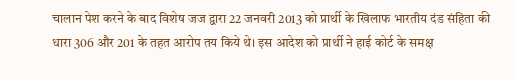चालान पेश करने के बाद विशेष जज द्वारा 22 जनवरी 2013 को प्रार्थी के खिलाफ भारतीय दंड संहिता की धारा 306 और 201 के तहत आरोप तय किये थे। इस आदेश को प्रार्थी ने हाई कोर्ट के समक्ष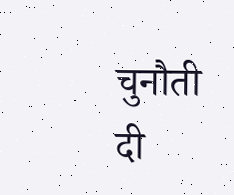चुनौती दी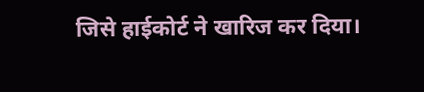जिसे हाईकोर्ट ने खारिज कर दिया।